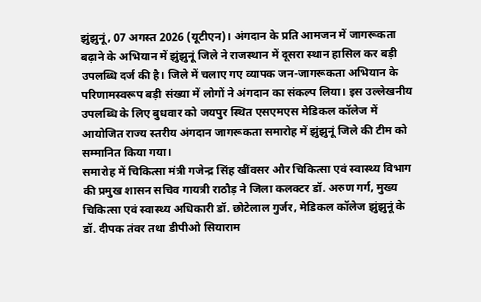झुंझुनूं, 07 अगस्त 2026 (यूटीएन)। अंगदान के प्रति आमजन में जागरूकता बढ़ाने के अभियान में झुंझुनूं जिले ने राजस्थान में दूसरा स्थान हासिल कर बड़ी उपलब्धि दर्ज की है। जिले में चलाए गए व्यापक जन-जागरूकता अभियान के परिणामस्वरूप बड़ी संख्या में लोगों ने अंगदान का संकल्प लिया। इस उल्लेखनीय उपलब्धि के लिए बुधवार को जयपुर स्थित एसएमएस मेडिकल कॉलेज में आयोजित राज्य स्तरीय अंगदान जागरूकता समारोह में झुंझुनूं जिले की टीम को सम्मानित किया गया।
समारोह में चिकित्सा मंत्री गजेन्द्र सिंह खींवसर और चिकित्सा एवं स्वास्थ्य विभाग की प्रमुख शासन सचिव गायत्री राठौड़ ने जिला कलक्टर डॉ. अरुण गर्ग, मुख्य चिकित्सा एवं स्वास्थ्य अधिकारी डॉ. छोटेलाल गुर्जर, मेडिकल कॉलेज झुंझुनूं के डॉ. दीपक तंवर तथा डीपीओ सियाराम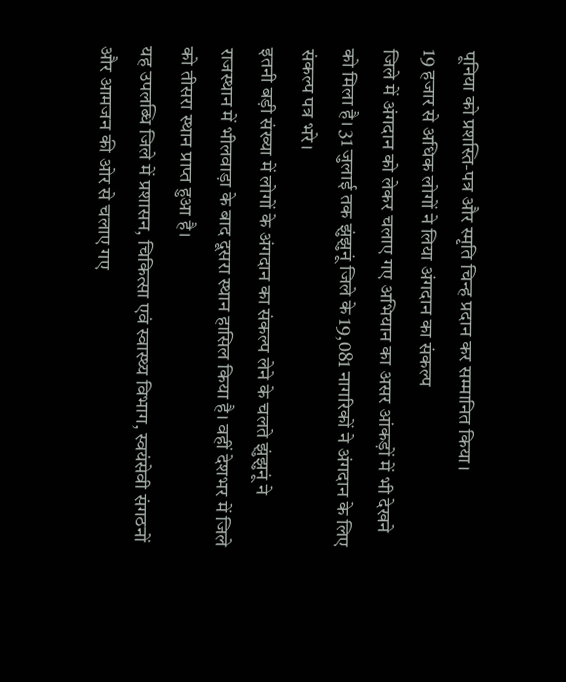पूनिया को प्रशस्ति-पत्र और स्मृति चिन्ह प्रदान कर सम्मानित किया।
19 हजार से अधिक लोगों ने लिया अंगदान का संकल्प
जिले में अंगदान को लेकर चलाए गए अभियान का असर आंकड़ों में भी देखने को मिला है। 31 जुलाई तक झुंझुनूं जिले के 19,081 नागरिकों ने अंगदान के लिए संकल्प पत्र भरे।
इतनी बड़ी संख्या में लोगों के अंगदान का संकल्प लेने के चलते झुंझुनूं ने राजस्थान में भीलवाड़ा के बाद दूसरा स्थान हासिल किया है। वहीं देशभर में जिले को तीसरा स्थान प्राप्त हुआ है।
यह उपलब्धि जिले में प्रशासन, चिकित्सा एवं स्वास्थ्य विभाग, स्वयंसेवी संगठनों और आमजन की ओर से चलाए गए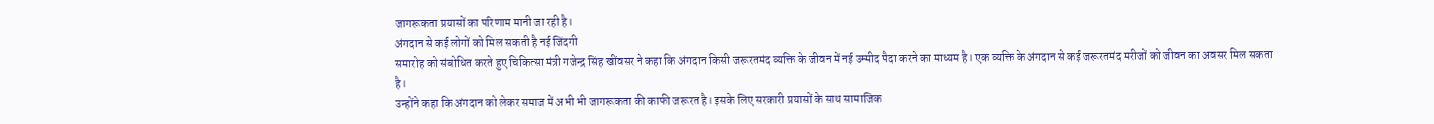जागरूकता प्रयासों का परिणाम मानी जा रही है।
अंगदान से कई लोगों को मिल सकती है नई जिंदगी
समारोह को संबोधित करते हुए चिकित्सा मंत्री गजेन्द्र सिंह खींवसर ने कहा कि अंगदान किसी जरूरतमंद व्यक्ति के जीवन में नई उम्मीद पैदा करने का माध्यम है। एक व्यक्ति के अंगदान से कई जरूरतमंद मरीजों को जीवन का अवसर मिल सकता है।
उन्होंने कहा कि अंगदान को लेकर समाज में अभी भी जागरूकता की काफी जरूरत है। इसके लिए सरकारी प्रयासों के साथ सामाजिक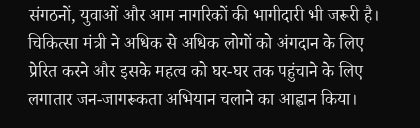संगठनों, युवाओं और आम नागरिकों की भागीदारी भी जरूरी है।
चिकित्सा मंत्री ने अधिक से अधिक लोगों को अंगदान के लिए प्रेरित करने और इसके महत्व को घर-घर तक पहुंचाने के लिए लगातार जन-जागरूकता अभियान चलाने का आह्वान किया।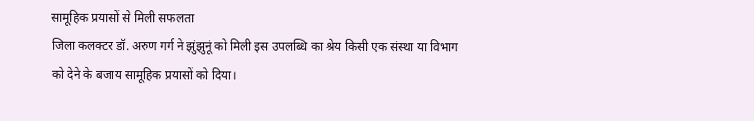सामूहिक प्रयासों से मिली सफलता
जिला कलक्टर डॉ. अरुण गर्ग ने झुंझुनूं को मिली इस उपलब्धि का श्रेय किसी एक संस्था या विभाग को देने के बजाय सामूहिक प्रयासों को दिया।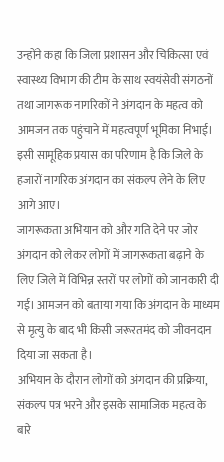उन्होंने कहा कि जिला प्रशासन और चिकित्सा एवं स्वास्थ्य विभाग की टीम के साथ स्वयंसेवी संगठनों तथा जागरूक नागरिकों ने अंगदान के महत्व को आमजन तक पहुंचाने में महत्वपूर्ण भूमिका निभाई। इसी सामूहिक प्रयास का परिणाम है कि जिले के हजारों नागरिक अंगदान का संकल्प लेने के लिए आगे आए।
जागरूकता अभियान को और गति देने पर जोर
अंगदान को लेकर लोगों में जागरूकता बढ़ाने के लिए जिले में विभिन्न स्तरों पर लोगों को जानकारी दी गई। आमजन को बताया गया कि अंगदान के माध्यम से मृत्यु के बाद भी किसी जरूरतमंद को जीवनदान दिया जा सकता है।
अभियान के दौरान लोगों को अंगदान की प्रक्रिया, संकल्प पत्र भरने और इसके सामाजिक महत्व के बारे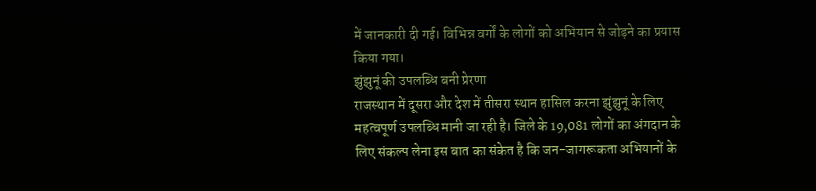में जानकारी दी गई। विभिन्न वर्गों के लोगों को अभियान से जोड़ने का प्रयास किया गया।
झुंझुनूं की उपलब्धि बनी प्रेरणा
राजस्थान में दूसरा और देश में तीसरा स्थान हासिल करना झुंझुनूं के लिए महत्वपूर्ण उपलब्धि मानी जा रही है। जिले के 19,081 लोगों का अंगदान के लिए संकल्प लेना इस बात का संकेत है कि जन-जागरूकता अभियानों के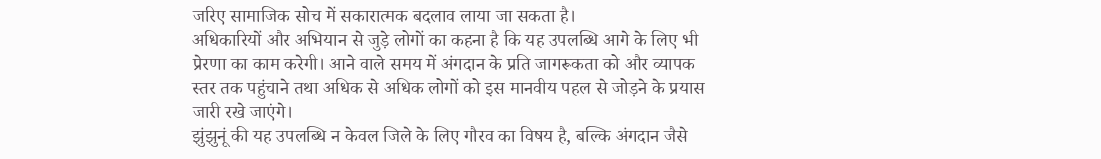जरिए सामाजिक सोच में सकारात्मक बदलाव लाया जा सकता है।
अधिकारियों और अभियान से जुड़े लोगों का कहना है कि यह उपलब्धि आगे के लिए भी प्रेरणा का काम करेगी। आने वाले समय में अंगदान के प्रति जागरूकता को और व्यापक स्तर तक पहुंचाने तथा अधिक से अधिक लोगों को इस मानवीय पहल से जोड़ने के प्रयास जारी रखे जाएंगे।
झुंझुनूं की यह उपलब्धि न केवल जिले के लिए गौरव का विषय है, बल्कि अंगदान जैसे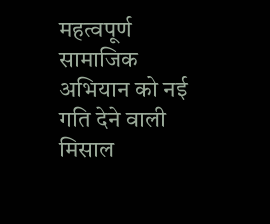महत्वपूर्ण सामाजिक अभियान को नई गति देने वाली मिसाल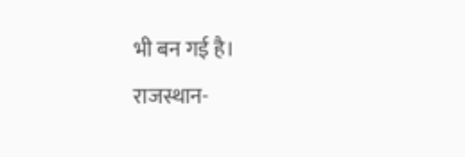भी बन गई है।
राजस्थान-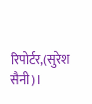रिपोर्टर,(सुरेश सैनी)।